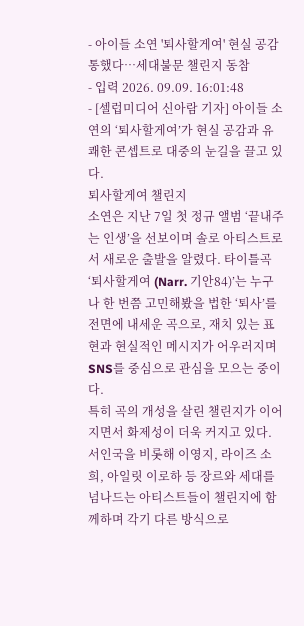- 아이들 소연 '퇴사할게여' 현실 공감 통했다…세대불문 챌린지 동참
- 입력 2026. 09.09. 16:01:48
- [셀럽미디어 신아람 기자] 아이들 소연의 ‘퇴사할게여’가 현실 공감과 유쾌한 콘셉트로 대중의 눈길을 끌고 있다.
퇴사할게여 챌린지
소연은 지난 7일 첫 정규 앨범 ‘끝내주는 인생’을 선보이며 솔로 아티스트로서 새로운 출발을 알렸다. 타이틀곡 ‘퇴사할게여 (Narr. 기안84)’는 누구나 한 번쯤 고민해봤을 법한 ‘퇴사’를 전면에 내세운 곡으로, 재치 있는 표현과 현실적인 메시지가 어우러지며 SNS를 중심으로 관심을 모으는 중이다.
특히 곡의 개성을 살린 챌린지가 이어지면서 화제성이 더욱 커지고 있다. 서인국을 비롯해 이영지, 라이즈 소희, 아일릿 이로하 등 장르와 세대를 넘나드는 아티스트들이 챌린지에 함께하며 각기 다른 방식으로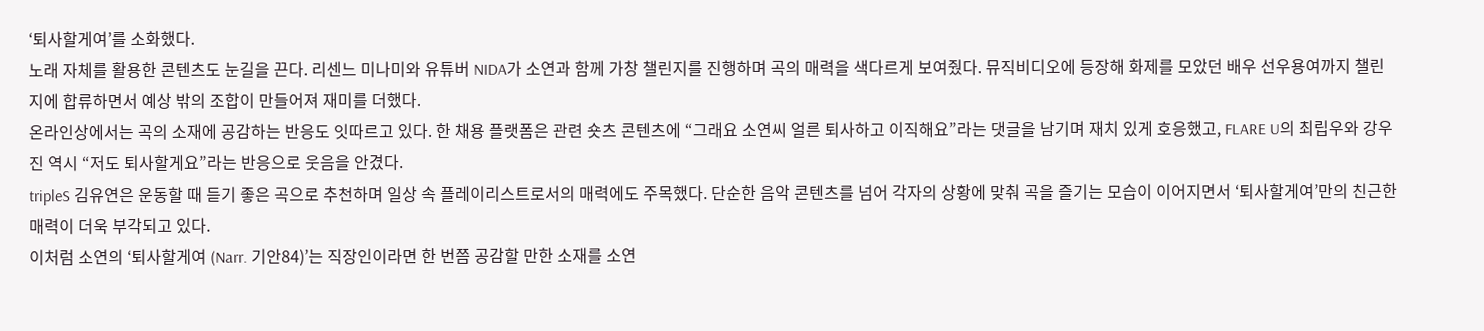‘퇴사할게여’를 소화했다.
노래 자체를 활용한 콘텐츠도 눈길을 끈다. 리센느 미나미와 유튜버 NIDA가 소연과 함께 가창 챌린지를 진행하며 곡의 매력을 색다르게 보여줬다. 뮤직비디오에 등장해 화제를 모았던 배우 선우용여까지 챌린지에 합류하면서 예상 밖의 조합이 만들어져 재미를 더했다.
온라인상에서는 곡의 소재에 공감하는 반응도 잇따르고 있다. 한 채용 플랫폼은 관련 숏츠 콘텐츠에 “그래요 소연씨 얼른 퇴사하고 이직해요”라는 댓글을 남기며 재치 있게 호응했고, FLARE U의 최립우와 강우진 역시 “저도 퇴사할게요”라는 반응으로 웃음을 안겼다.
tripleS 김유연은 운동할 때 듣기 좋은 곡으로 추천하며 일상 속 플레이리스트로서의 매력에도 주목했다. 단순한 음악 콘텐츠를 넘어 각자의 상황에 맞춰 곡을 즐기는 모습이 이어지면서 ‘퇴사할게여’만의 친근한 매력이 더욱 부각되고 있다.
이처럼 소연의 ‘퇴사할게여 (Narr. 기안84)’는 직장인이라면 한 번쯤 공감할 만한 소재를 소연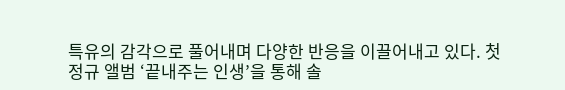특유의 감각으로 풀어내며 다양한 반응을 이끌어내고 있다. 첫 정규 앨범 ‘끝내주는 인생’을 통해 솔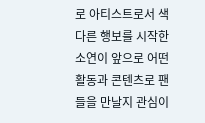로 아티스트로서 색다른 행보를 시작한 소연이 앞으로 어떤 활동과 콘텐츠로 팬들을 만날지 관심이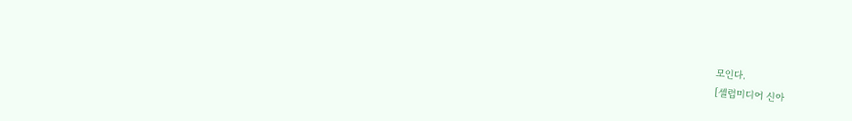모인다.
[셀럽미디어 신아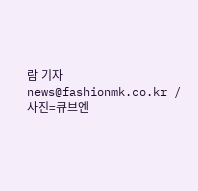람 기자 news@fashionmk.co.kr / 사진=큐브엔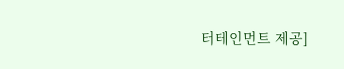터테인먼트 제공]